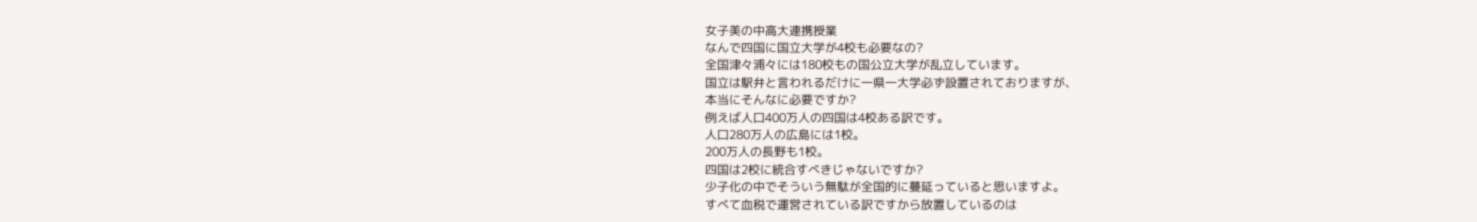女子美の中高大連携授業
なんで四国に国立大学が4校も必要なの?
全国津々浦々には180校もの国公立大学が乱立しています。
国立は駅弁と言われるだけに一県一大学必ず設置されておりますが、
本当にそんなに必要ですか?
例えば人口400万人の四国は4校ある訳です。
人口280万人の広島には1校。
200万人の長野も1校。
四国は2校に統合すべきじゃないですか?
少子化の中でそういう無駄が全国的に蔓延っていると思いますよ。
すべて血税で運営されている訳ですから放置しているのは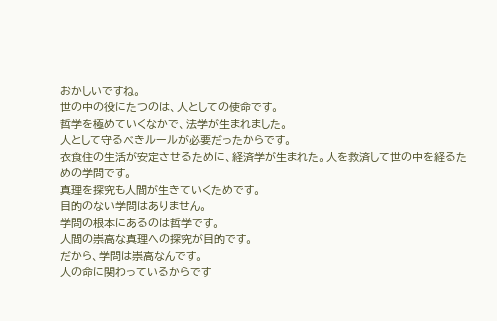おかしいですね。
世の中の役にたつのは、人としての使命です。
哲学を極めていくなかで、法学が生まれました。
人として守るべきルールが必要だったからです。
衣食住の生活が安定させるために、経済学が生まれた。人を救済して世の中を経るための学問です。
真理を探究も人間が生きていくためです。
目的のない学問はありません。
学問の根本にあるのは哲学です。
人間の崇高な真理への探究が目的です。
だから、学問は崇高なんです。
人の命に関わっているからです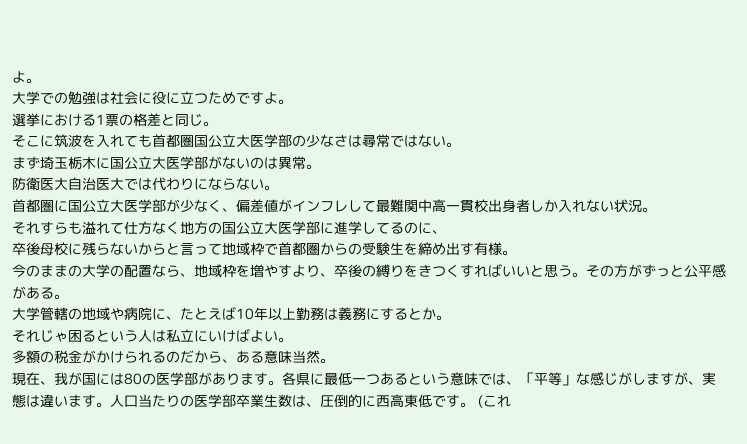よ。
大学での勉強は社会に役に立つためですよ。
選挙における1票の格差と同じ。
そこに筑波を入れても首都圏国公立大医学部の少なさは尋常ではない。
まず埼玉栃木に国公立大医学部がないのは異常。
防衛医大自治医大では代わりにならない。
首都圏に国公立大医学部が少なく、偏差値がインフレして最難関中高一貫校出身者しか入れない状況。
それすらも溢れて仕方なく地方の国公立大医学部に進学してるのに、
卒後母校に残らないからと言って地域枠で首都圏からの受験生を締め出す有様。
今のままの大学の配置なら、地域枠を増やすより、卒後の縛りをきつくすればいいと思う。その方がずっと公平感がある。
大学管轄の地域や病院に、たとえば10年以上勤務は義務にするとか。
それじゃ困るという人は私立にいけばよい。
多額の税金がかけられるのだから、ある意味当然。
現在、我が国には80の医学部があります。各県に最低一つあるという意味では、「平等」な感じがしますが、実態は違います。人口当たりの医学部卒業生数は、圧倒的に西高東低です。 (これ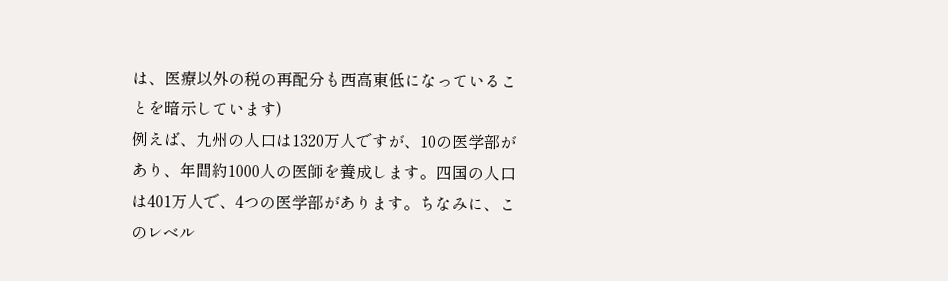は、医療以外の税の再配分も西高東低になっていることを暗示しています)
例えば、九州の人口は1320万人ですが、10の医学部があり、年間約1000人の医師を養成します。四国の人口は401万人で、4つの医学部があります。ちなみに、このレベル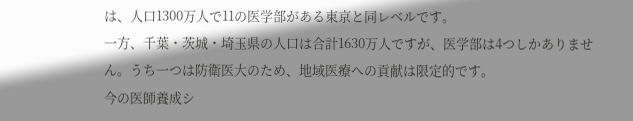は、人口1300万人で11の医学部がある東京と同レベルです。
一方、千葉・茨城・埼玉県の人口は合計1630万人ですが、医学部は4つしかありません。うち一つは防衛医大のため、地域医療への貢献は限定的です。
今の医師養成シ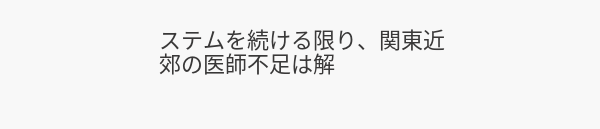ステムを続ける限り、関東近郊の医師不足は解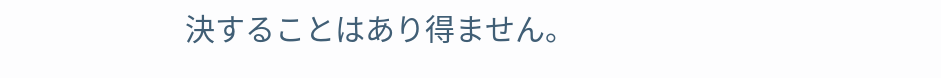決することはあり得ません。